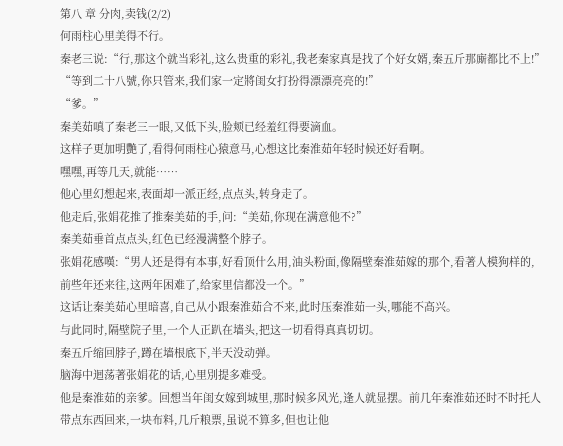第八 章 分肉,卖钱(2/2)
何雨柱心里美得不行。
秦老三说:“行,那这个就当彩礼,这么贵重的彩礼,我老秦家真是找了个好女婿,秦五斤那廝都比不上!”
“等到二十八號,你只管来,我们家一定將闺女打扮得漂漂亮亮的!”
“爹。”
秦美茹嗔了秦老三一眼,又低下头,脸颊已经羞红得要滴血。
这样子更加明艷了,看得何雨柱心猿意马,心想这比秦淮茹年轻时候还好看啊。
嘿嘿,再等几天,就能……
他心里幻想起来,表面却一派正经,点点头,转身走了。
他走后,张娟花推了推秦美茹的手,问:“美茹,你现在满意他不?”
秦美茹垂首点点头,红色已经漫满整个脖子。
张娟花感嘆:“男人还是得有本事,好看顶什么用,油头粉面,像隔壁秦淮茹嫁的那个,看著人模狗样的,前些年还来往,这两年困难了,给家里信都没一个。”
这话让秦美茹心里暗喜,自己从小跟秦淮茹合不来,此时压秦淮茹一头,哪能不高兴。
与此同时,隔壁院子里,一个人正趴在墙头,把这一切看得真真切切。
秦五斤缩回脖子,蹲在墙根底下,半天没动弹。
脑海中迴荡著张娟花的话,心里別提多难受。
他是秦淮茹的亲爹。回想当年闺女嫁到城里,那时候多风光,逢人就显摆。前几年秦淮茹还时不时托人带点东西回来,一块布料,几斤粮票,虽说不算多,但也让他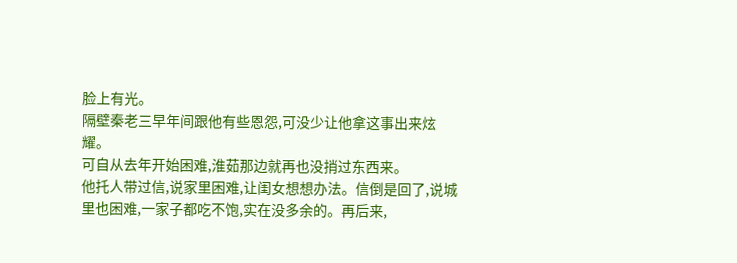脸上有光。
隔壁秦老三早年间跟他有些恩怨,可没少让他拿这事出来炫耀。
可自从去年开始困难,淮茹那边就再也没捎过东西来。
他托人带过信,说家里困难,让闺女想想办法。信倒是回了,说城里也困难,一家子都吃不饱,实在没多余的。再后来,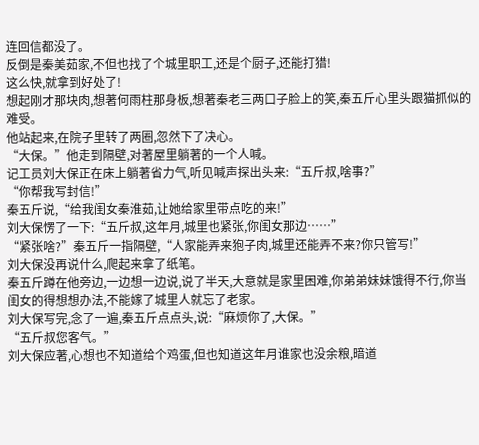连回信都没了。
反倒是秦美茹家,不但也找了个城里职工,还是个厨子,还能打猎!
这么快,就拿到好处了!
想起刚才那块肉,想著何雨柱那身板,想著秦老三两口子脸上的笑,秦五斤心里头跟猫抓似的难受。
他站起来,在院子里转了两圈,忽然下了决心。
“大保。”他走到隔壁,对著屋里躺著的一个人喊。
记工员刘大保正在床上躺著省力气,听见喊声探出头来:“五斤叔,啥事?”
“你帮我写封信!”
秦五斤说,“给我闺女秦淮茹,让她给家里带点吃的来!”
刘大保愣了一下:“五斤叔,这年月,城里也紧张,你闺女那边……”
“紧张啥?”秦五斤一指隔壁,“人家能弄来狍子肉,城里还能弄不来?你只管写!”
刘大保没再说什么,爬起来拿了纸笔。
秦五斤蹲在他旁边,一边想一边说,说了半天,大意就是家里困难,你弟弟妹妹饿得不行,你当闺女的得想想办法,不能嫁了城里人就忘了老家。
刘大保写完,念了一遍,秦五斤点点头,说:“麻烦你了,大保。”
“五斤叔您客气。”
刘大保应著,心想也不知道给个鸡蛋,但也知道这年月谁家也没余粮,暗道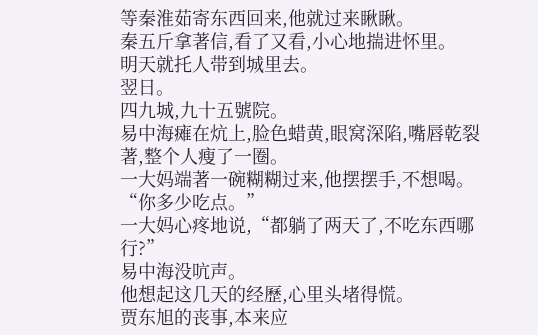等秦淮茹寄东西回来,他就过来瞅瞅。
秦五斤拿著信,看了又看,小心地揣进怀里。
明天就托人带到城里去。
翌日。
四九城,九十五號院。
易中海瘫在炕上,脸色蜡黄,眼窝深陷,嘴唇乾裂著,整个人瘦了一圈。
一大妈端著一碗糊糊过来,他摆摆手,不想喝。
“你多少吃点。”
一大妈心疼地说,“都躺了两天了,不吃东西哪行?”
易中海没吭声。
他想起这几天的经歷,心里头堵得慌。
贾东旭的丧事,本来应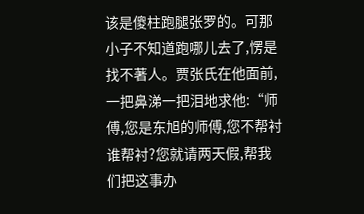该是傻柱跑腿张罗的。可那小子不知道跑哪儿去了,愣是找不著人。贾张氏在他面前,一把鼻涕一把泪地求他:“师傅,您是东旭的师傅,您不帮衬谁帮衬?您就请两天假,帮我们把这事办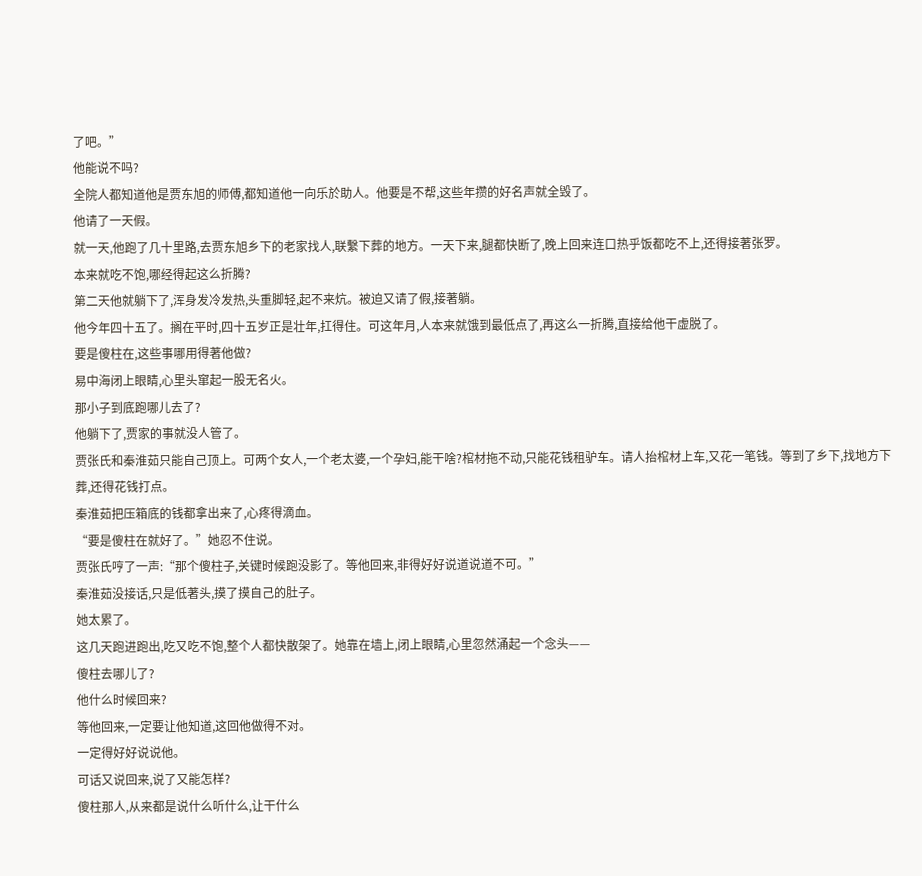了吧。”
他能说不吗?
全院人都知道他是贾东旭的师傅,都知道他一向乐於助人。他要是不帮,这些年攒的好名声就全毁了。
他请了一天假。
就一天,他跑了几十里路,去贾东旭乡下的老家找人,联繫下葬的地方。一天下来,腿都快断了,晚上回来连口热乎饭都吃不上,还得接著张罗。
本来就吃不饱,哪经得起这么折腾?
第二天他就躺下了,浑身发冷发热,头重脚轻,起不来炕。被迫又请了假,接著躺。
他今年四十五了。搁在平时,四十五岁正是壮年,扛得住。可这年月,人本来就饿到最低点了,再这么一折腾,直接给他干虚脱了。
要是傻柱在,这些事哪用得著他做?
易中海闭上眼睛,心里头窜起一股无名火。
那小子到底跑哪儿去了?
他躺下了,贾家的事就没人管了。
贾张氏和秦淮茹只能自己顶上。可两个女人,一个老太婆,一个孕妇,能干啥?棺材拖不动,只能花钱租驴车。请人抬棺材上车,又花一笔钱。等到了乡下,找地方下葬,还得花钱打点。
秦淮茹把压箱底的钱都拿出来了,心疼得滴血。
“要是傻柱在就好了。”她忍不住说。
贾张氏哼了一声:“那个傻柱子,关键时候跑没影了。等他回来,非得好好说道说道不可。”
秦淮茹没接话,只是低著头,摸了摸自己的肚子。
她太累了。
这几天跑进跑出,吃又吃不饱,整个人都快散架了。她靠在墙上,闭上眼睛,心里忽然涌起一个念头——
傻柱去哪儿了?
他什么时候回来?
等他回来,一定要让他知道,这回他做得不对。
一定得好好说说他。
可话又说回来,说了又能怎样?
傻柱那人,从来都是说什么听什么,让干什么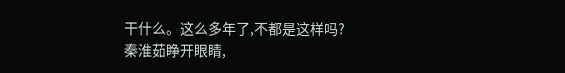干什么。这么多年了,不都是这样吗?
秦淮茹睁开眼睛,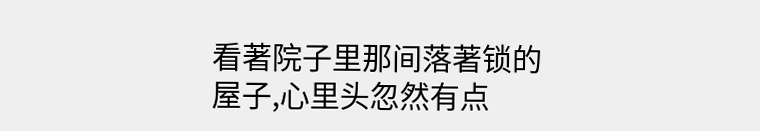看著院子里那间落著锁的屋子,心里头忽然有点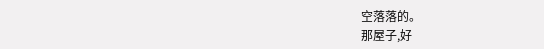空落落的。
那屋子,好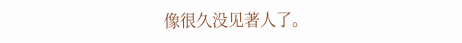像很久没见著人了。